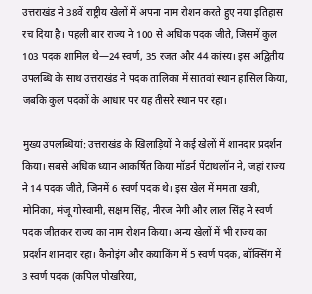उत्तराखंड ने 38वें राष्ट्रीय खेलों में अपना नाम रोशन करते हुए नया इतिहास रच दिया है। पहली बार राज्य ने 100 से अधिक पदक जीते, जिसमें कुल 103 पदक शामिल थे—24 स्वर्ण, 35 रजत और 44 कांस्य। इस अद्वितीय उपलब्धि के साथ उत्तराखंड ने पदक तालिका में सातवां स्थान हासिल किया, जबकि कुल पदकों के आधार पर यह तीसरे स्थान पर रहा।

मुख्य उपलब्धियां: उत्तराखंड के खिलाड़ियों ने कई खेलों में शानदार प्रदर्शन किया। सबसे अधिक ध्यान आकर्षित किया मॉडर्न पेंटाथलॉन ने, जहां राज्य ने 14 पदक जीते, जिनमें 6 स्वर्ण पदक थे। इस खेल में ममता खत्री, मोनिका, मंजू गोस्वामी, सक्षम सिंह, नीरज नेगी और लाल सिंह ने स्वर्ण पदक जीतकर राज्य का नाम रोशन किया। अन्य खेलों में भी राज्य का प्रदर्शन शानदार रहा। कैनोइंग और कयाकिंग में 5 स्वर्ण पदक, बॉक्सिंग में 3 स्वर्ण पदक (कपिल पोखरिया,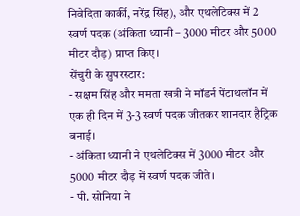निवेदिता कार्की, नरेंद्र सिंह), और एथलेटिक्स में 2 स्वर्ण पदक (अंकिता ध्यानी – 3000 मीटर और 5000 मीटर दौड़) प्राप्त किए।
सेंचुरी के सुपरस्टार:
- सक्षम सिंह और ममता खत्री ने मॉडर्न पेंटाथलॉन में एक ही दिन में 3-3 स्वर्ण पदक जीतकर शानदार हैट्रिक बनाई।
- अंकिता ध्यानी ने एथलेटिक्स में 3000 मीटर और 5000 मीटर दौड़ में स्वर्ण पदक जीते।
- पी. सोनिया ने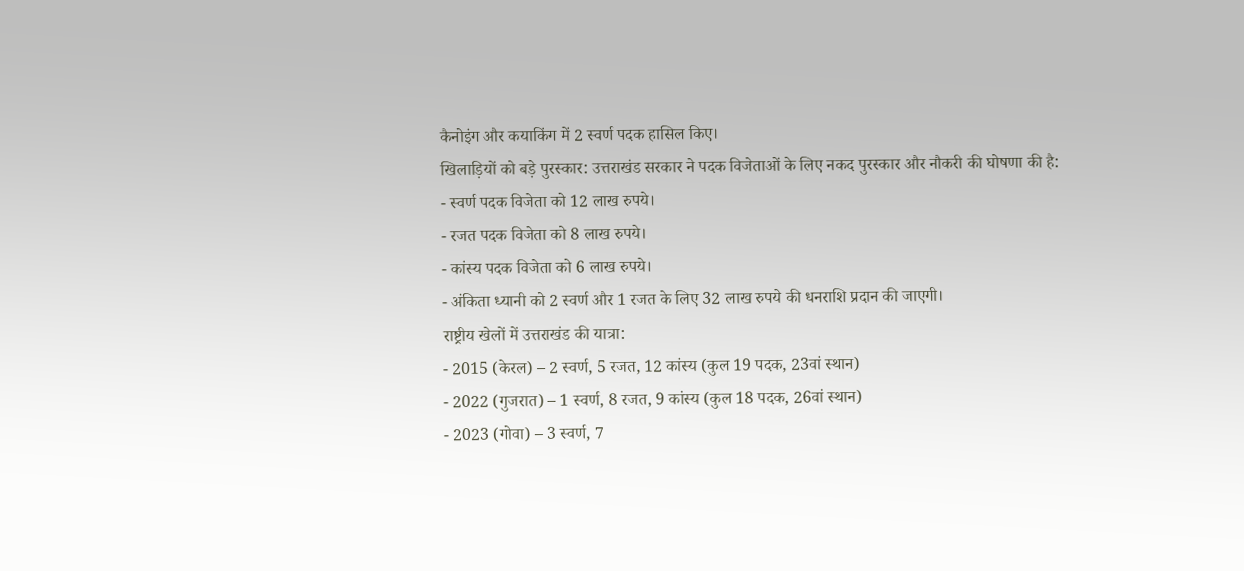कैनोइंग और कयाकिंग में 2 स्वर्ण पदक हासिल किए।
खिलाड़ियों को बड़े पुरस्कार: उत्तराखंड सरकार ने पदक विजेताओं के लिए नकद पुरस्कार और नौकरी की घोषणा की है:
- स्वर्ण पदक विजेता को 12 लाख रुपये।
- रजत पदक विजेता को 8 लाख रुपये।
- कांस्य पदक विजेता को 6 लाख रुपये।
- अंकिता ध्यानी को 2 स्वर्ण और 1 रजत के लिए 32 लाख रुपये की धनराशि प्रदान की जाएगी।
राष्ट्रीय खेलों में उत्तराखंड की यात्रा:
- 2015 (केरल) – 2 स्वर्ण, 5 रजत, 12 कांस्य (कुल 19 पदक, 23वां स्थान)
- 2022 (गुजरात) – 1 स्वर्ण, 8 रजत, 9 कांस्य (कुल 18 पदक, 26वां स्थान)
- 2023 (गोवा) – 3 स्वर्ण, 7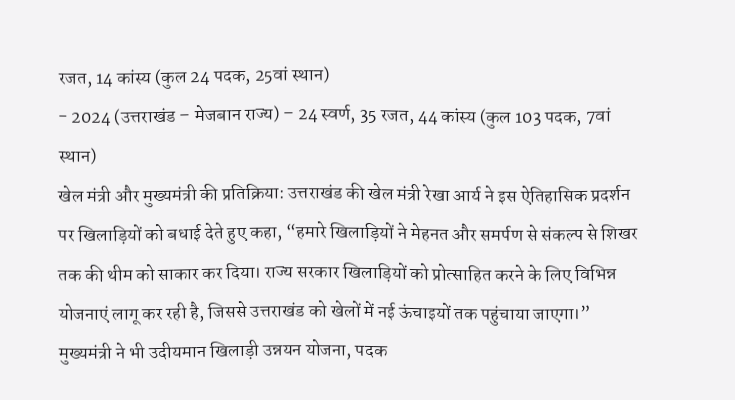रजत, 14 कांस्य (कुल 24 पदक, 25वां स्थान)
- 2024 (उत्तराखंड – मेजबान राज्य) – 24 स्वर्ण, 35 रजत, 44 कांस्य (कुल 103 पदक, 7वां स्थान)
खेल मंत्री और मुख्यमंत्री की प्रतिक्रिया: उत्तराखंड की खेल मंत्री रेखा आर्य ने इस ऐतिहासिक प्रदर्शन पर खिलाड़ियों को बधाई देते हुए कहा, “हमारे खिलाड़ियों ने मेहनत और समर्पण से संकल्प से शिखर तक की थीम को साकार कर दिया। राज्य सरकार खिलाड़ियों को प्रोत्साहित करने के लिए विभिन्न योजनाएं लागू कर रही है, जिससे उत्तराखंड को खेलों में नई ऊंचाइयों तक पहुंचाया जाएगा।” मुख्यमंत्री ने भी उदीयमान खिलाड़ी उन्नयन योजना, पदक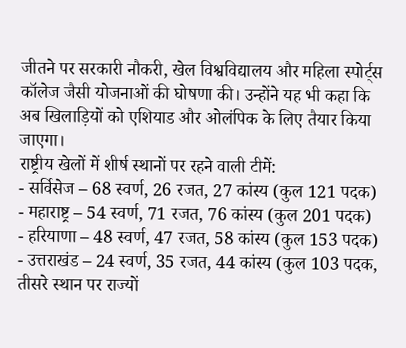जीतने पर सरकारी नौकरी, खेल विश्वविद्यालय और महिला स्पोर्ट्स कॉलेज जैसी योजनाओं की घोषणा की। उन्होंने यह भी कहा कि अब खिलाड़ियों को एशियाड और ओलंपिक के लिए तैयार किया जाएगा।
राष्ट्रीय खेलों में शीर्ष स्थानों पर रहने वाली टीमें:
- सर्विसेज – 68 स्वर्ण, 26 रजत, 27 कांस्य (कुल 121 पदक)
- महाराष्ट्र – 54 स्वर्ण, 71 रजत, 76 कांस्य (कुल 201 पदक)
- हरियाणा – 48 स्वर्ण, 47 रजत, 58 कांस्य (कुल 153 पदक)
- उत्तराखंड – 24 स्वर्ण, 35 रजत, 44 कांस्य (कुल 103 पदक, तीसरे स्थान पर राज्यों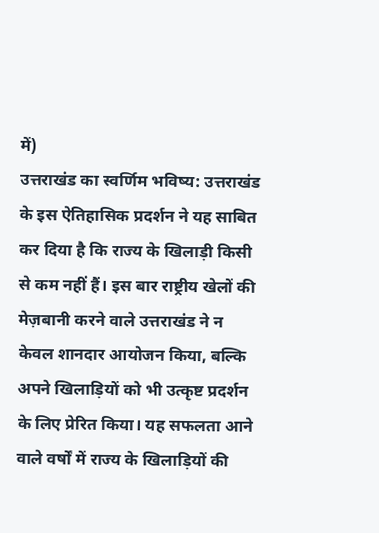में)
उत्तराखंड का स्वर्णिम भविष्य: उत्तराखंड के इस ऐतिहासिक प्रदर्शन ने यह साबित कर दिया है कि राज्य के खिलाड़ी किसी से कम नहीं हैं। इस बार राष्ट्रीय खेलों की मेज़बानी करने वाले उत्तराखंड ने न केवल शानदार आयोजन किया, बल्कि अपने खिलाड़ियों को भी उत्कृष्ट प्रदर्शन के लिए प्रेरित किया। यह सफलता आने वाले वर्षों में राज्य के खिलाड़ियों की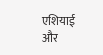एशियाई और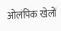ओलंपिक खेलों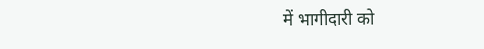में भागीदारी को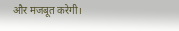और मजबूत करेगी।